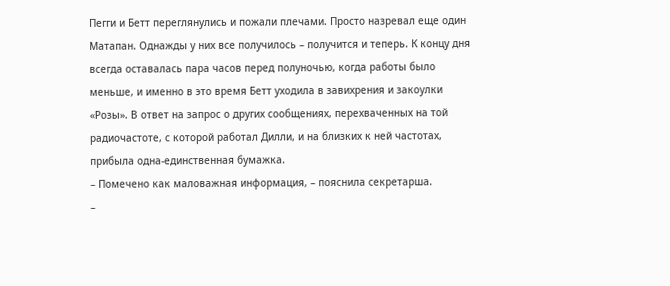Пегги и Бетт переглянулись и пожали плечами. Просто назревал еще один Матапан. Однажды у них все получилось – получится и теперь. К концу дня всегда оставалась пара часов перед полуночью, когда работы было меньше, и именно в это время Бетт уходила в завихрения и закоулки «Розы». В ответ на запрос о других сообщениях, перехваченных на той радиочастоте, с которой работал Дилли, и на близких к ней частотах, прибыла одна-единственная бумажка.
– Помечено как маловажная информация, – пояснила секретарша.
–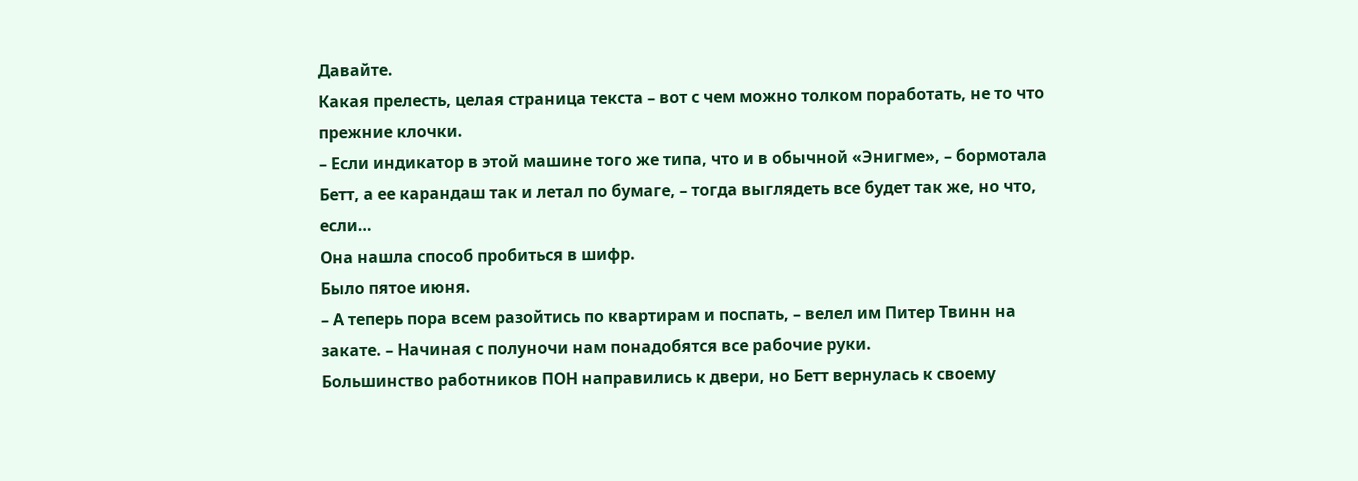Давайте.
Какая прелесть, целая страница текста – вот с чем можно толком поработать, не то что прежние клочки.
– Если индикатор в этой машине того же типа, что и в обычной «Энигме», – бормотала Бетт, а ее карандаш так и летал по бумаге, – тогда выглядеть все будет так же, но что, если…
Она нашла способ пробиться в шифр.
Было пятое июня.
– А теперь пора всем разойтись по квартирам и поспать, – велел им Питер Твинн на закате. – Начиная с полуночи нам понадобятся все рабочие руки.
Большинство работников ПОН направились к двери, но Бетт вернулась к своему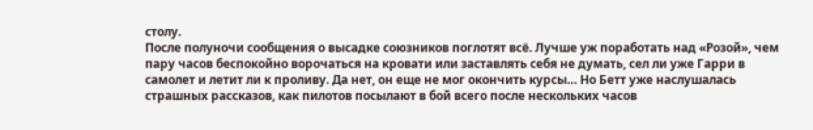столу.
После полуночи сообщения о высадке союзников поглотят всё. Лучше уж поработать над «Розой», чем пару часов беспокойно ворочаться на кровати или заставлять себя не думать, сел ли уже Гарри в самолет и летит ли к проливу. Да нет, он еще не мог окончить курсы… Но Бетт уже наслушалась страшных рассказов, как пилотов посылают в бой всего после нескольких часов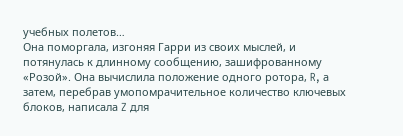учебных полетов…
Она поморгала, изгоняя Гарри из своих мыслей, и потянулась к длинному сообщению, зашифрованному «Розой». Она вычислила положение одного ротора, R, а затем, перебрав умопомрачительное количество ключевых блоков, написала Z для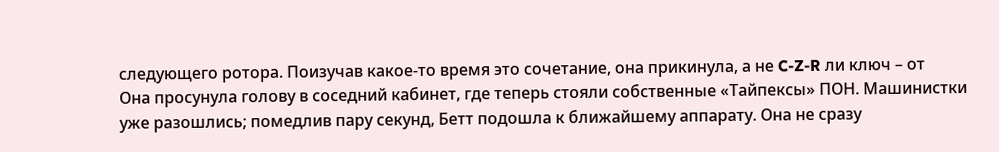следующего ротора. Поизучав какое-то время это сочетание, она прикинула, а не C-Z-R ли ключ – от
Она просунула голову в соседний кабинет, где теперь стояли собственные «Тайпексы» ПОН. Машинистки уже разошлись; помедлив пару секунд, Бетт подошла к ближайшему аппарату. Она не сразу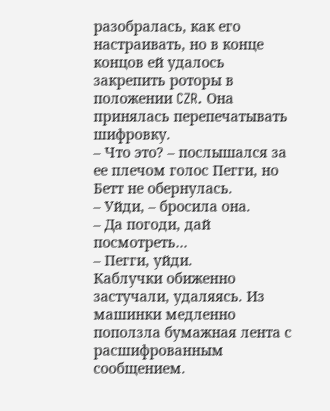разобралась, как его настраивать, но в конце концов ей удалось закрепить роторы в положении CZR. Она принялась перепечатывать шифровку.
– Что это? – послышался за ее плечом голос Пегги, но Бетт не обернулась.
– Уйди, – бросила она.
– Да погоди, дай посмотреть…
– Пегги, уйди.
Каблучки обиженно застучали, удаляясь. Из машинки медленно поползла бумажная лента с расшифрованным сообщением.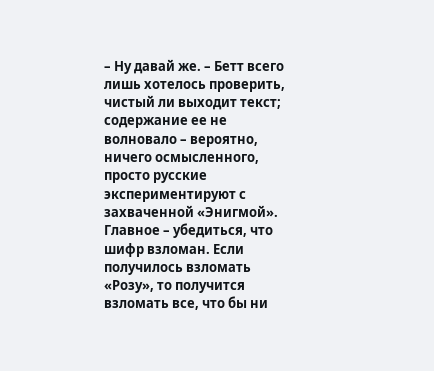– Ну давай же. – Бетт всего лишь хотелось проверить, чистый ли выходит текст; содержание ее не волновало – вероятно, ничего осмысленного, просто русские экспериментируют с захваченной «Энигмой». Главное – убедиться, что шифр взломан. Если получилось взломать «Розу», то получится взломать все, что бы ни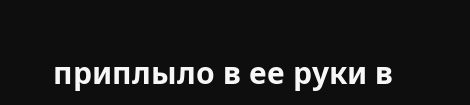приплыло в ее руки в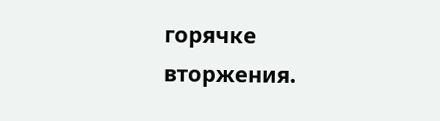горячке вторжения.